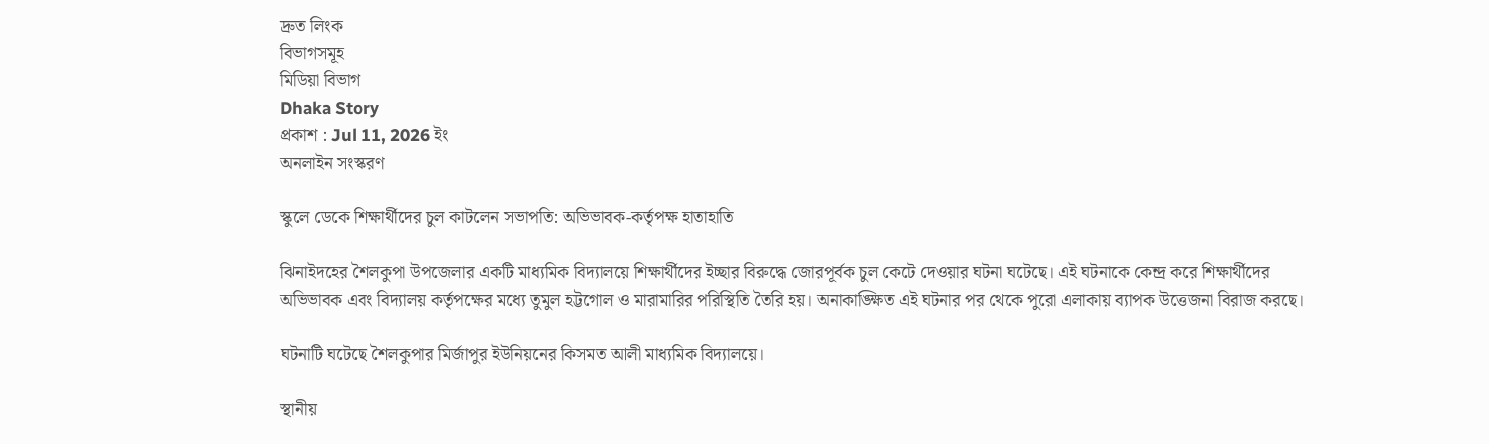দ্রুত লিংক
বিভাগসমূহ
মিডিয়া বিভাগ
Dhaka Story
প্রকাশ : Jul 11, 2026 ইং
অনলাইন সংস্করণ

স্কুলে ডেকে শিক্ষার্থীদের চুল কাটলেন সভাপতি: অভিভাবক-কর্তৃপক্ষ হাতাহাতি

ঝিনাইদহের শৈলকুপা উপজেলার একটি মাধ্যমিক বিদ্যালয়ে শিক্ষার্থীদের ইচ্ছার বিরুদ্ধে জোরপূর্বক চুল কেটে দেওয়ার ঘটনা ঘটেছে। এই ঘটনাকে কেন্দ্র করে শিক্ষার্থীদের অভিভাবক এবং বিদ্যালয় কর্তৃপক্ষের মধ্যে তুমুল হট্টগোল ও মারামারির পরিস্থিতি তৈরি হয়। অনাকাঙ্ক্ষিত এই ঘটনার পর থেকে পুরো এলাকায় ব্যাপক উত্তেজনা বিরাজ করছে।

ঘটনাটি ঘটেছে শৈলকুপার মির্জাপুর ইউনিয়নের কিসমত আলী মাধ্যমিক বিদ্যালয়ে।

স্থানীয়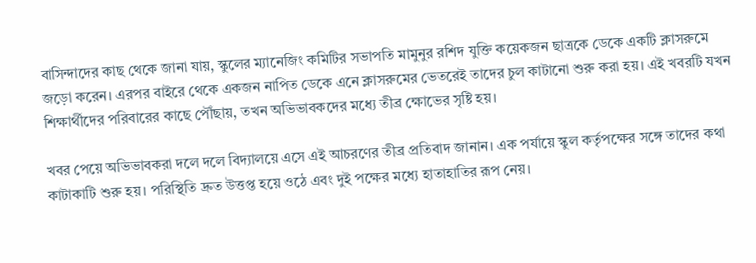বাসিন্দাদের কাছ থেকে জানা যায়, স্কুলের ম্যানেজিং কমিটির সভাপতি মামুনুর রশিদ যুক্তি কয়েকজন ছাত্রকে ডেকে একটি ক্লাসরুমে জড়ো করেন। এরপর বাইরে থেকে একজন নাপিত ডেকে এনে ক্লাসরুমের ভেতরেই তাদের চুল কাটানো শুরু করা হয়। এই খবরটি যখন শিক্ষার্থীদের পরিবারের কাছে পৌঁছায়, তখন অভিভাবকদের মধ্যে তীব্র ক্ষোভের সৃষ্টি হয়।

খবর পেয়ে অভিভাবকরা দলে দলে বিদ্যালয়ে এসে এই আচরণের তীব্র প্রতিবাদ জানান। এক পর্যায়ে স্কুল কর্তৃপক্ষের সঙ্গে তাদের কথা কাটাকাটি শুরু হয়। পরিস্থিতি দ্রুত উত্তপ্ত হয়ে ওঠে এবং দুই পক্ষের মধ্যে হাতাহাতির রূপ নেয়।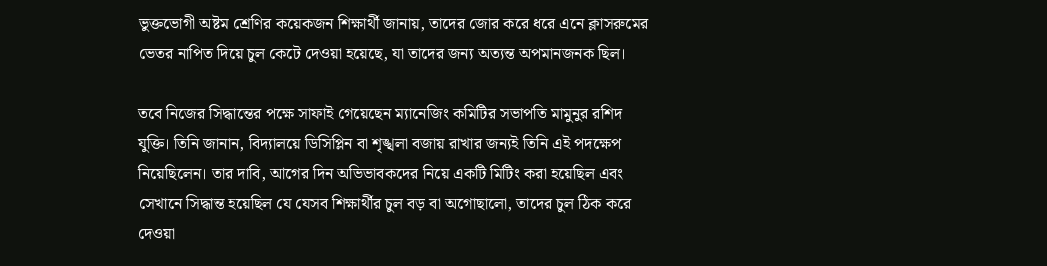ভুক্তভোগী অষ্টম শ্রেণির কয়েকজন শিক্ষার্থী জানায়, তাদের জোর করে ধরে এনে ক্লাসরুমের ভেতর নাপিত দিয়ে চুল কেটে দেওয়া হয়েছে, যা তাদের জন্য অত্যন্ত অপমানজনক ছিল।

তবে নিজের সিদ্ধান্তের পক্ষে সাফাই গেয়েছেন ম্যানেজিং কমিটির সভাপতি মামুনুর রশিদ যুক্তি। তিনি জানান, বিদ্যালয়ে ডিসিপ্লিন বা শৃঙ্খলা বজায় রাখার জন্যই তিনি এই পদক্ষেপ নিয়েছিলেন। তার দাবি, আগের দিন অভিভাবকদের নিয়ে একটি মিটিং করা হয়েছিল এবং সেখানে সিদ্ধান্ত হয়েছিল যে যেসব শিক্ষার্থীর চুল বড় বা অগোছালো, তাদের চুল ঠিক করে দেওয়া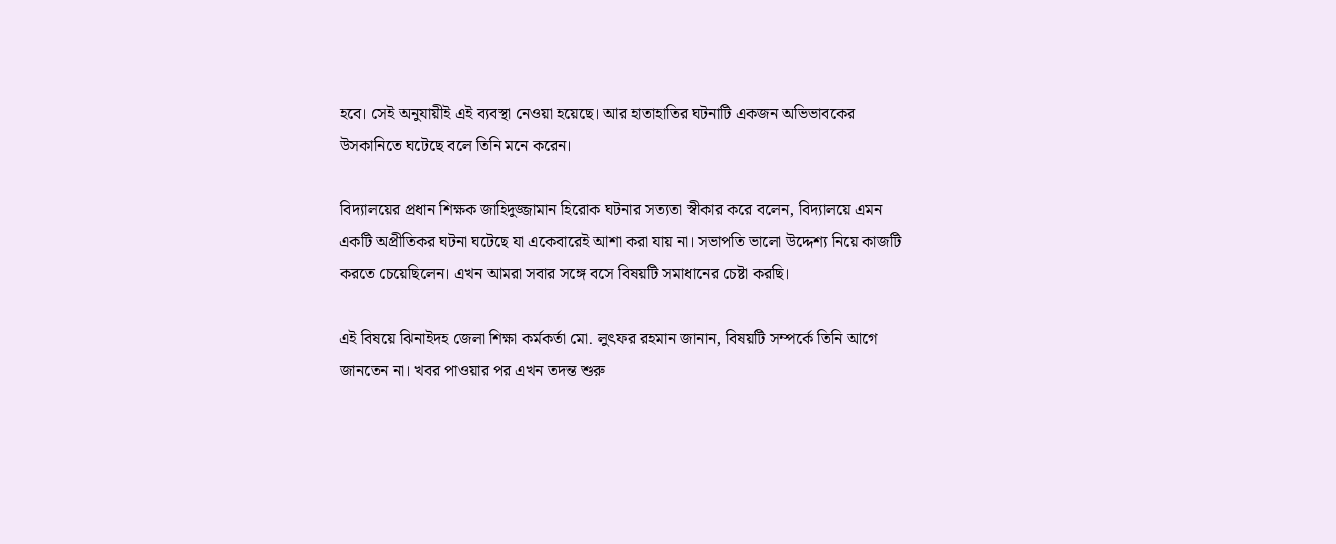হবে। সেই অনুযায়ীই এই ব্যবস্থা নেওয়া হয়েছে। আর হাতাহাতির ঘটনাটি একজন অভিভাবকের উসকানিতে ঘটেছে বলে তিনি মনে করেন।

বিদ্যালয়ের প্রধান শিক্ষক জাহিদুজ্জামান হিরোক ঘটনার সত্যতা স্বীকার করে বলেন, বিদ্যালয়ে এমন একটি অপ্রীতিকর ঘটনা ঘটেছে যা একেবারেই আশা করা যায় না। সভাপতি ভালো উদ্দেশ্য নিয়ে কাজটি করতে চেয়েছিলেন। এখন আমরা সবার সঙ্গে বসে বিষয়টি সমাধানের চেষ্টা করছি।

এই বিষয়ে ঝিনাইদহ জেলা শিক্ষা কর্মকর্তা মো. লুৎফর রহমান জানান, বিষয়টি সম্পর্কে তিনি আগে জানতেন না। খবর পাওয়ার পর এখন তদন্ত শুরু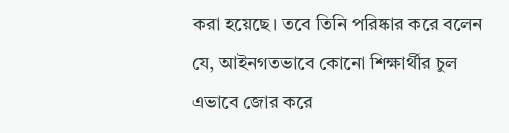করা হয়েছে। তবে তিনি পরিষ্কার করে বলেন যে, আইনগতভাবে কোনো শিক্ষার্থীর চুল এভাবে জোর করে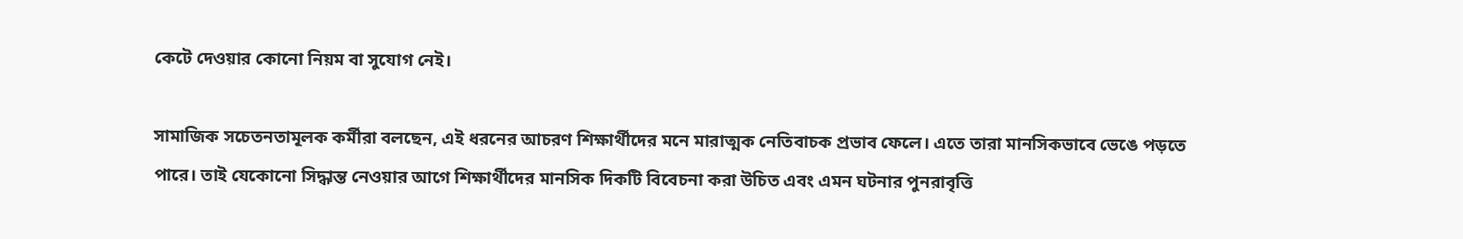কেটে দেওয়ার কোনো নিয়ম বা সুযোগ নেই।

সামাজিক সচেতনতামূলক কর্মীরা বলছেন, এই ধরনের আচরণ শিক্ষার্থীদের মনে মারাত্মক নেতিবাচক প্রভাব ফেলে। এতে তারা মানসিকভাবে ভেঙে পড়তে পারে। তাই যেকোনো সিদ্ধান্ত নেওয়ার আগে শিক্ষার্থীদের মানসিক দিকটি বিবেচনা করা উচিত এবং এমন ঘটনার পুনরাবৃত্তি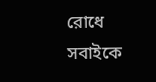রোধে সবাইকে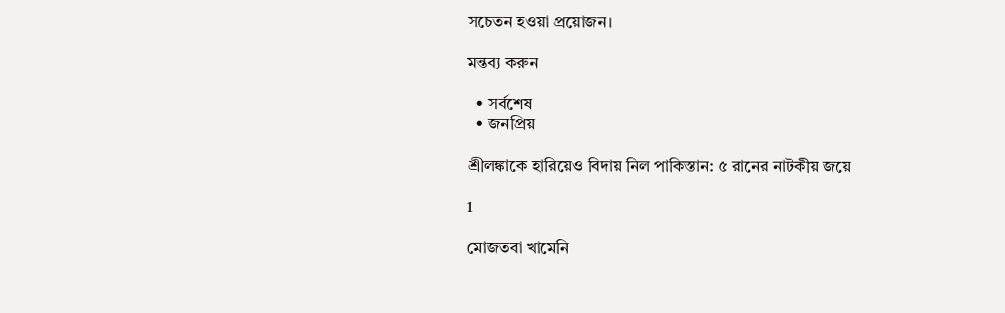সচেতন হওয়া প্রয়োজন।

মন্তব্য করুন

  • সর্বশেষ
  • জনপ্রিয়

শ্রীলঙ্কাকে হারিয়েও বিদায় নিল পাকিস্তান: ৫ রানের নাটকীয় জয়ে

1

মোজতবা খামেনি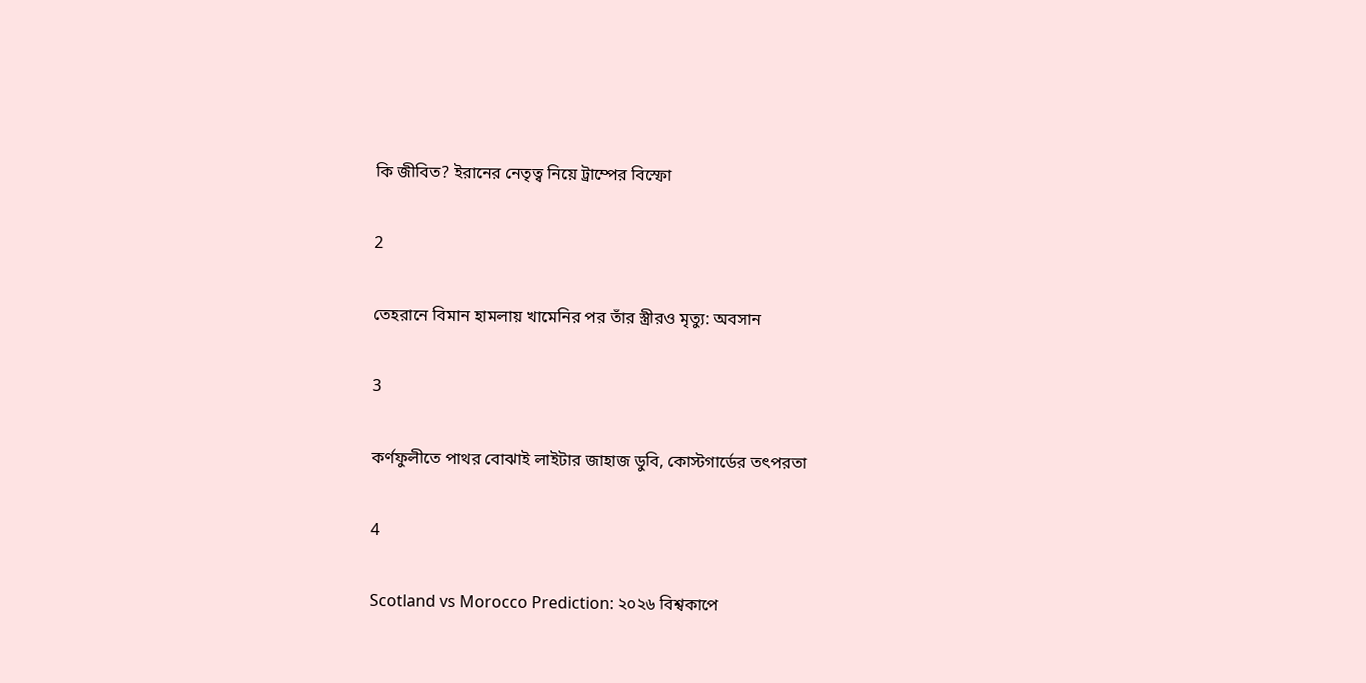কি জীবিত? ইরানের নেতৃত্ব নিয়ে ট্রাম্পের বিস্ফো

2

তেহরানে বিমান হামলায় খামেনির পর তাঁর স্ত্রীরও মৃত্যু: অবসান

3

কর্ণফুলীতে পাথর বোঝাই লাইটার জাহাজ ডুবি, কোস্টগার্ডের তৎপরতা

4

Scotland vs Morocco Prediction: ২০২৬ বিশ্বকাপে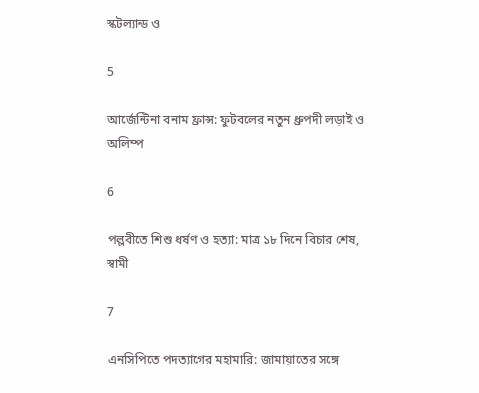স্কটল্যান্ড ও

5

আর্জেন্টিনা বনাম ফ্রান্স: ফুটবলের নতুন ধ্রুপদী লড়াই ও অলিম্প

6

পল্লবীতে শিশু ধর্ষণ ও হত্যা: মাত্র ১৮ দিনে বিচার শেষ, স্বামী

7

এনসিপিতে পদত্যাগের মহামারি: জামায়াতের সঙ্গে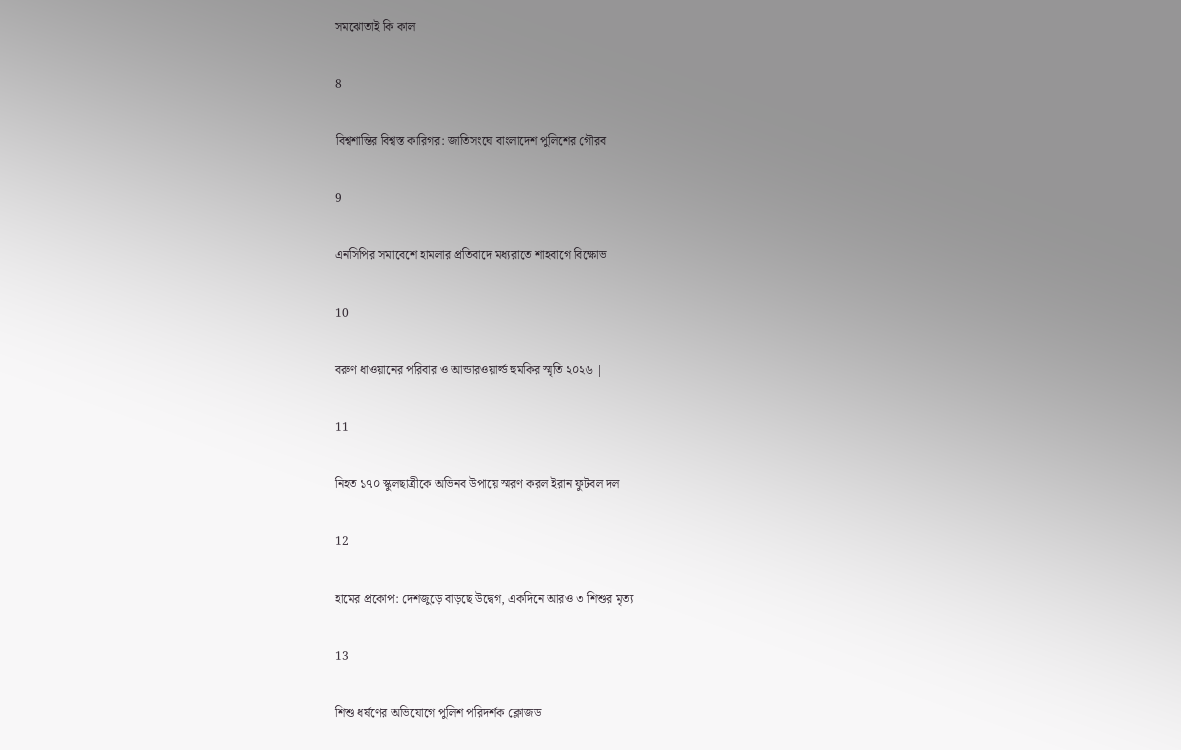সমঝোতাই কি কাল

8

বিশ্বশান্তির বিশ্বস্ত কারিগর: জাতিসংঘে বাংলাদেশ পুলিশের গৌরব

9

এনসিপির সমাবেশে হামলার প্রতিবাদে মধ্যরাতে শাহবাগে বিক্ষোভ

10

বরুণ ধাওয়ানের পরিবার ও আন্ডারওয়ার্ল্ড হুমকির স্মৃতি ২০২৬ |

11

নিহত ১৭০ স্কুলছাত্রীকে অভিনব উপায়ে স্মরণ করল ইরান ফুটবল দল

12

হামের প্রকোপ: দেশজুড়ে বাড়ছে উদ্বেগ, একদিনে আরও ৩ শিশুর মৃত্য

13

শিশু ধর্ষণের অভিযোগে পুলিশ পরিদর্শক ক্লোজড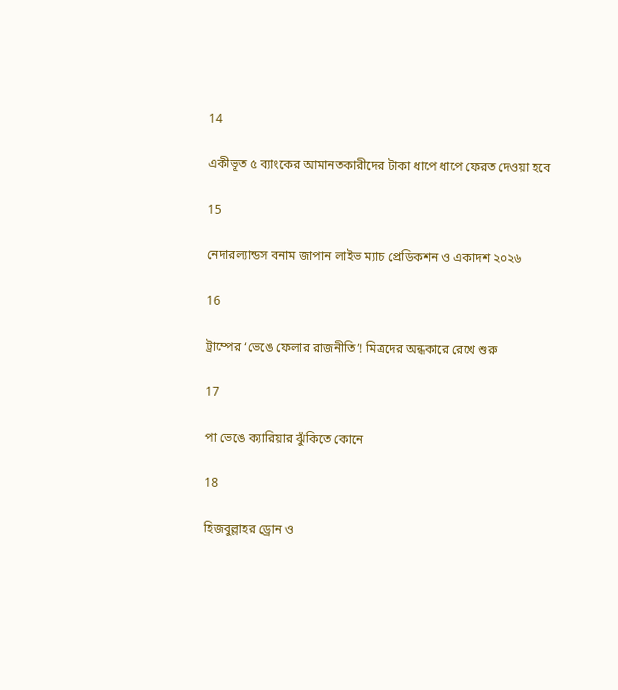14

একীভূত ৫ ব্যাংকের আমানতকারীদের টাকা ধাপে ধাপে ফেরত দেওয়া হবে

15

নেদারল্যান্ডস বনাম জাপান লাইভ ম্যাচ প্রেডিকশন ও একাদশ ২০২৬

16

ট্রাম্পের ‘ভেঙে ফেলার রাজনীতি’! মিত্রদের অন্ধকারে রেখে শুরু

17

পা ভেঙে ক্যারিয়ার ঝুঁকিতে কোনে

18

হিজবুল্লাহর ড্রোন ও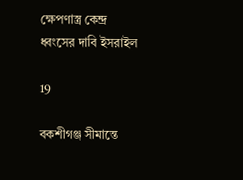ক্ষেপণাস্ত্র কেন্দ্র ধ্বংসের দাবি ইসরাইল

19

বকশীগঞ্জ সীমান্তে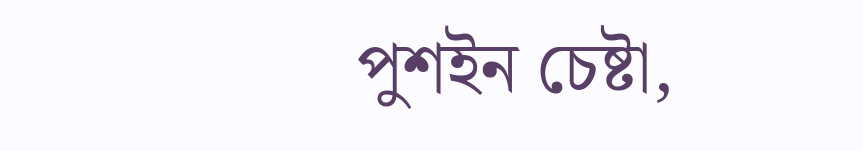পুশইন চেষ্টা,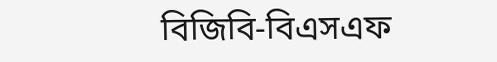বিজিবি-বিএসএফ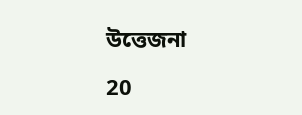উত্তেজনা

20